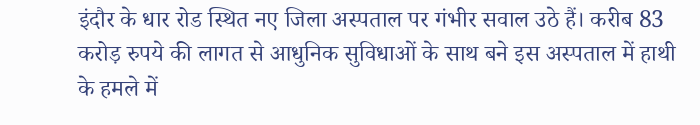इंदौर के धार रोड स्थित नए जिला अस्पताल पर गंभीर सवाल उठे हैं। करीब 83 करोड़ रुपये की लागत से आधुनिक सुविधाओं के साथ बने इस अस्पताल में हाथी के हमले में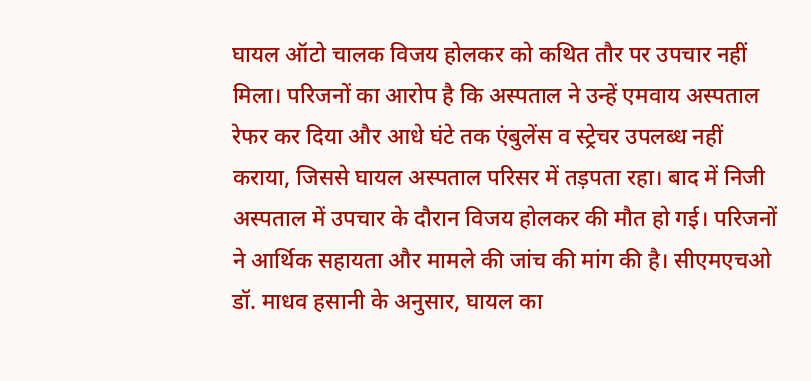घायल ऑटो चालक विजय होलकर को कथित तौर पर उपचार नहीं मिला। परिजनों का आरोप है कि अस्पताल ने उन्हें एमवाय अस्पताल रेफर कर दिया और आधे घंटे तक एंबुलेंस व स्ट्रेचर उपलब्ध नहीं कराया, जिससे घायल अस्पताल परिसर में तड़पता रहा। बाद में निजी अस्पताल में उपचार के दौरान विजय होलकर की मौत हो गई। परिजनों ने आर्थिक सहायता और मामले की जांच की मांग की है। सीएमएचओ डॉ. माधव हसानी के अनुसार, घायल का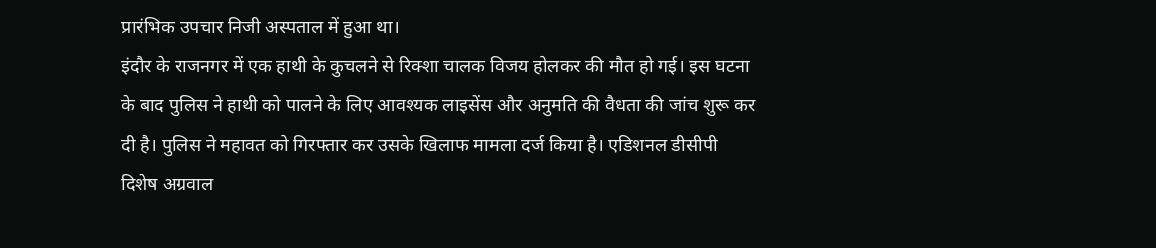प्रारंभिक उपचार निजी अस्पताल में हुआ था।
इंदौर के राजनगर में एक हाथी के कुचलने से रिक्शा चालक विजय होलकर की मौत हो गई। इस घटना के बाद पुलिस ने हाथी को पालने के लिए आवश्यक लाइसेंस और अनुमति की वैधता की जांच शुरू कर दी है। पुलिस ने महावत को गिरफ्तार कर उसके खिलाफ मामला दर्ज किया है। एडिशनल डीसीपी दिशेष अग्रवाल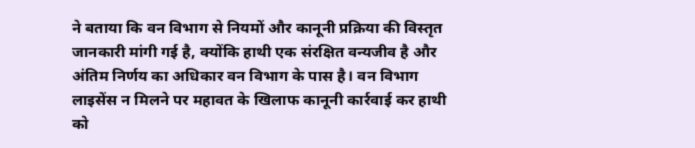ने बताया कि वन विभाग से नियमों और कानूनी प्रक्रिया की विस्तृत जानकारी मांगी गई है, क्योंकि हाथी एक संरक्षित वन्यजीव है और अंतिम निर्णय का अधिकार वन विभाग के पास है। वन विभाग लाइसेंस न मिलने पर महावत के खिलाफ कानूनी कार्रवाई कर हाथी को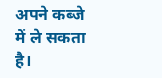अपने कब्जे में ले सकता है।